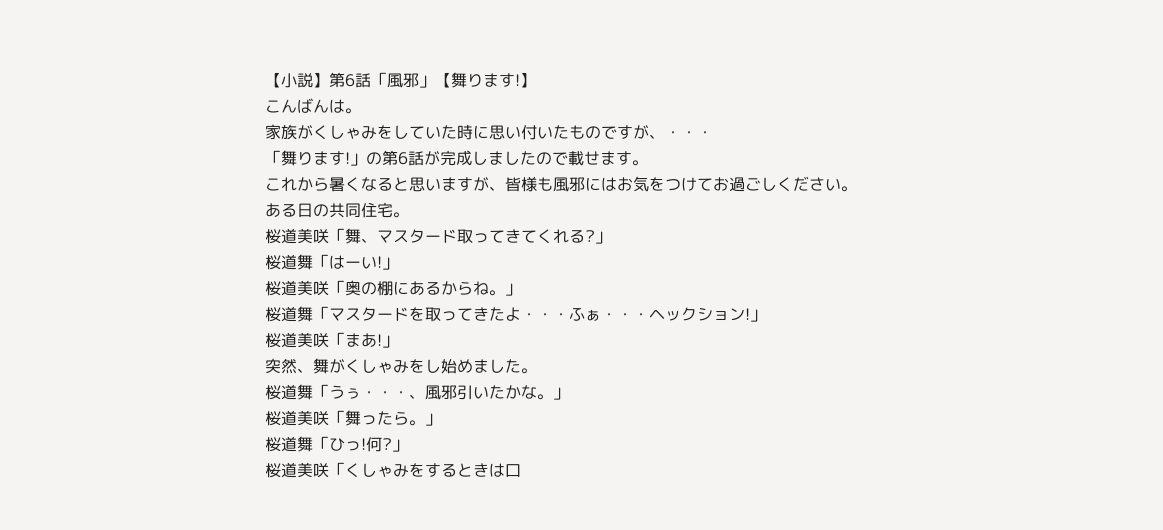【小説】第6話「風邪」【舞ります!】
こんばんは。
家族がくしゃみをしていた時に思い付いたものですが、・・・
「舞ります!」の第6話が完成しましたので載せます。
これから暑くなると思いますが、皆様も風邪にはお気をつけてお過ごしください。
ある日の共同住宅。
桜道美咲「舞、マスタード取ってきてくれる?」
桜道舞「はーい!」
桜道美咲「奥の棚にあるからね。」
桜道舞「マスタードを取ってきたよ・・・ふぁ・・・ヘックション!」
桜道美咲「まあ!」
突然、舞がくしゃみをし始めました。
桜道舞「うぅ・・・、風邪引いたかな。」
桜道美咲「舞ったら。」
桜道舞「ひっ!何?」
桜道美咲「くしゃみをするときは口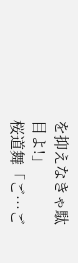を抑えなきゃ駄目よ!」
桜道舞「ご…ご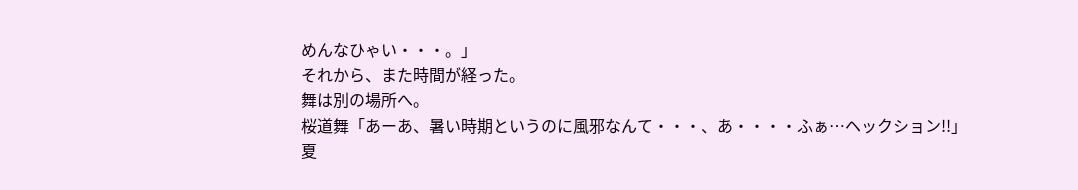めんなひゃい・・・。」
それから、また時間が経った。
舞は別の場所へ。
桜道舞「あーあ、暑い時期というのに風邪なんて・・・、あ・・・・ふぁ…ヘックション!!」
夏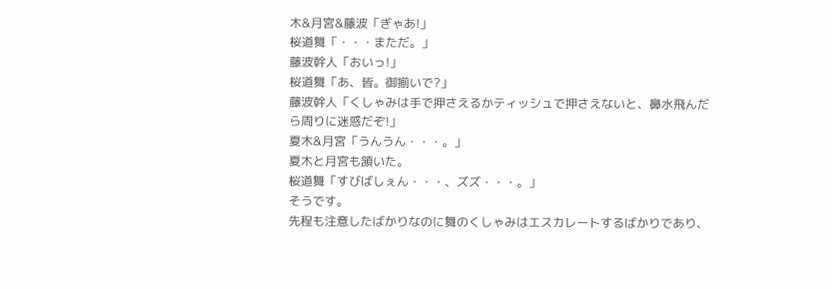木&月宮&藤波「ぎゃあ!」
桜道舞「・・・まただ。」
藤波幹人「おいっ!」
桜道舞「あ、皆。御揃いで?」
藤波幹人「くしゃみは手で押さえるかティッシュで押さえないと、鼻水飛んだら周りに迷惑だぞ!」
夏木&月宮「うんうん・・・。」
夏木と月宮も頷いた。
桜道舞「すびばしぇん・・・、ズズ・・・。」
そうです。
先程も注意したばかりなのに舞のくしゃみはエスカレートするばかりであり、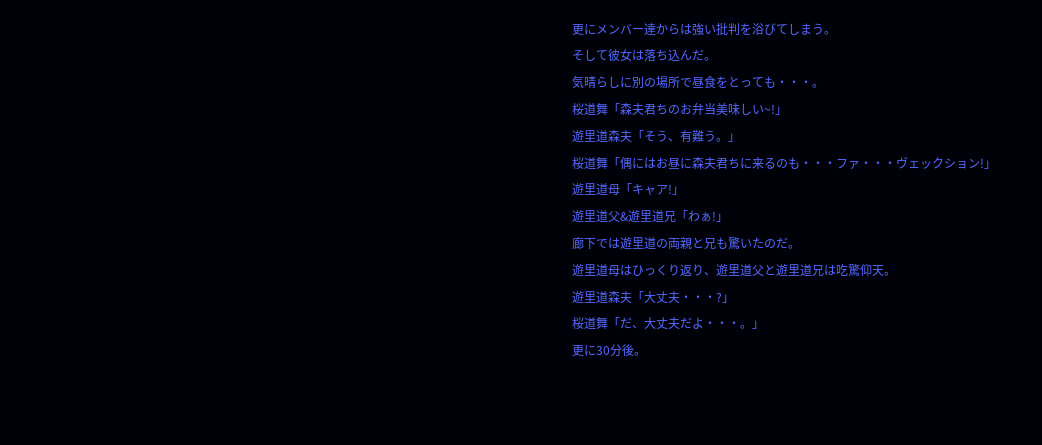更にメンバー達からは強い批判を浴びてしまう。
そして彼女は落ち込んだ。
気晴らしに別の場所で昼食をとっても・・・。
桜道舞「森夫君ちのお弁当美味しい~!」
遊里道森夫「そう、有難う。」
桜道舞「偶にはお昼に森夫君ちに来るのも・・・ファ・・・ヴェックション!」
遊里道母「キャア!」
遊里道父&遊里道兄「わぁ!」
廊下では遊里道の両親と兄も驚いたのだ。
遊里道母はひっくり返り、遊里道父と遊里道兄は吃驚仰天。
遊里道森夫「大丈夫・・・?」
桜道舞「だ、大丈夫だよ・・・。」
更に30分後。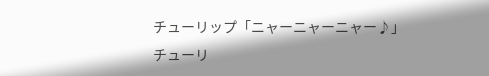チューリップ「ニャーニャーニャー♪」
チューリ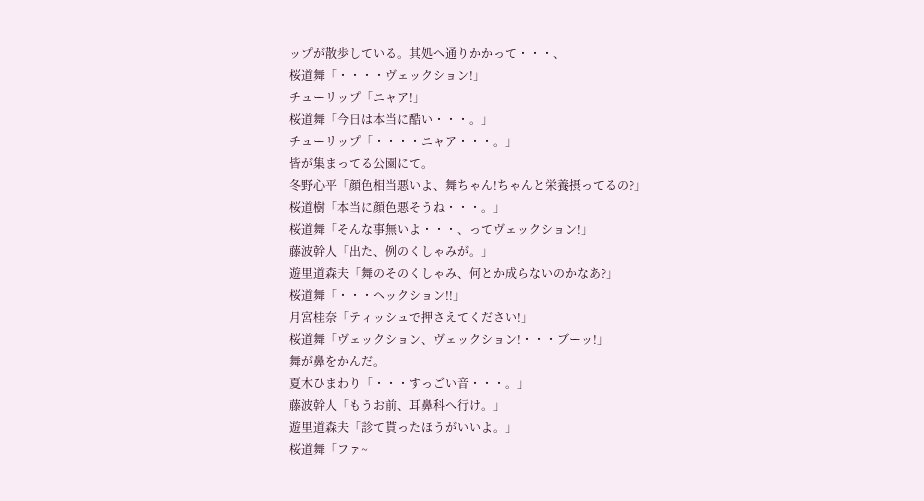ップが散歩している。其処へ通りかかって・・・、
桜道舞「・・・・ヴェックション!」
チューリップ「ニャア!」
桜道舞「今日は本当に酷い・・・。」
チューリップ「・・・・ニャア・・・。」
皆が集まってる公園にて。
冬野心平「顔色相当悪いよ、舞ちゃん!ちゃんと栄養摂ってるの?」
桜道樹「本当に顔色悪そうね・・・。」
桜道舞「そんな事無いよ・・・、ってヴェックション!」
藤波幹人「出た、例のくしゃみが。」
遊里道森夫「舞のそのくしゃみ、何とか成らないのかなあ?」
桜道舞「・・・ヘックション!!」
月宮桂奈「ティッシュで押さえてください!」
桜道舞「ヴェックション、ヴェックション!・・・ブーッ!」
舞が鼻をかんだ。
夏木ひまわり「・・・すっごい音・・・。」
藤波幹人「もうお前、耳鼻科へ行け。」
遊里道森夫「診て貰ったほうがいいよ。」
桜道舞「ファ~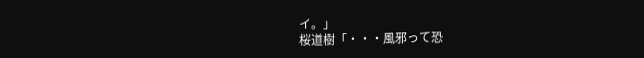イ。」
桜道樹「・・・風邪って恐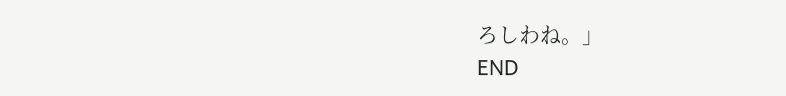ろしわね。」
END